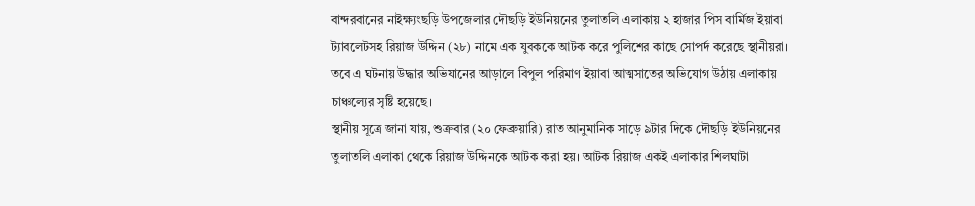বান্দরবানের নাইক্ষ্যংছড়ি উপজেলার দৌছড়ি ইউনিয়নের তুলাতলি এলাকায় ২ হাজার পিস বার্মিজ ইয়াবা ট্যাবলেটসহ রিয়াজ উদ্দিন (২৮) নামে এক যুবককে আটক করে পুলিশের কাছে সোপর্দ করেছে স্থানীয়রা। তবে এ ঘটনায় উদ্ধার অভিযানের আড়ালে বিপুল পরিমাণ ইয়াবা আত্মসাতের অভিযোগ উঠায় এলাকায় চাঞ্চল্যের সৃষ্টি হয়েছে।
স্থানীয় সূত্রে জানা যায়, শুক্রবার (২০ ফেব্রুয়ারি) রাত আনুমানিক সাড়ে ৯টার দিকে দৌছড়ি ইউনিয়নের তুলাতলি এলাকা থেকে রিয়াজ উদ্দিনকে আটক করা হয়। আটক রিয়াজ একই এলাকার শিলঘাটা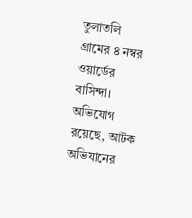তুলাতলি গ্রামের ৪ নম্বর ওয়ার্ডের বাসিন্দা। অভিযোগ রয়েছে, আটক অভিযানের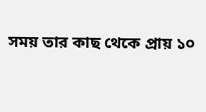সময় তার কাছ থেকে প্রায় ১০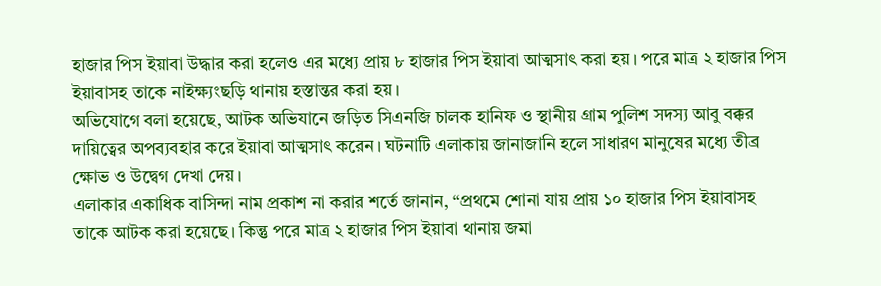হাজার পিস ইয়াবা উদ্ধার করা হলেও এর মধ্যে প্রায় ৮ হাজার পিস ইয়াবা আত্মসাৎ করা হয়। পরে মাত্র ২ হাজার পিস ইয়াবাসহ তাকে নাইক্ষ্যংছড়ি থানায় হস্তান্তর করা হয়।
অভিযোগে বলা হয়েছে, আটক অভিযানে জড়িত সিএনজি চালক হানিফ ও স্থানীয় গ্রাম পুলিশ সদস্য আবু বক্কর দায়িত্বের অপব্যবহার করে ইয়াবা আত্মসাৎ করেন। ঘটনাটি এলাকায় জানাজানি হলে সাধারণ মানুষের মধ্যে তীব্র ক্ষোভ ও উদ্বেগ দেখা দেয়।
এলাকার একাধিক বাসিন্দা নাম প্রকাশ না করার শর্তে জানান, “প্রথমে শোনা যায় প্রায় ১০ হাজার পিস ইয়াবাসহ তাকে আটক করা হয়েছে। কিন্তু পরে মাত্র ২ হাজার পিস ইয়াবা থানায় জমা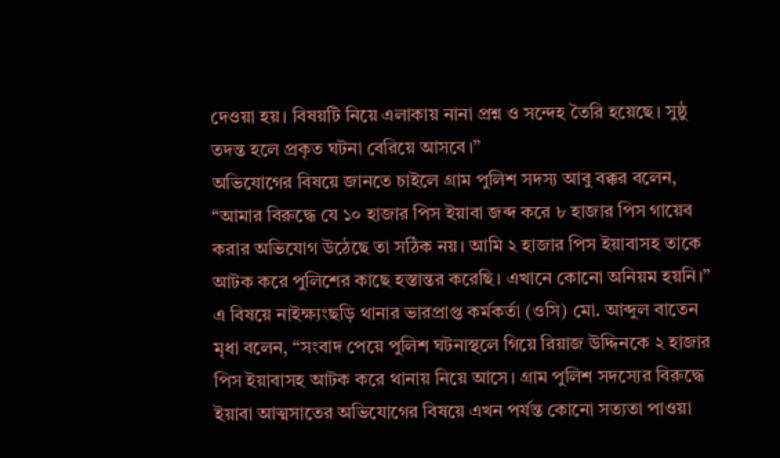দেওয়া হয়। বিষয়টি নিয়ে এলাকায় নানা প্রশ্ন ও সন্দেহ তৈরি হয়েছে। সুষ্ঠু তদন্ত হলে প্রকৃত ঘটনা বেরিয়ে আসবে।”
অভিযোগের বিষয়ে জানতে চাইলে গ্রাম পুলিশ সদস্য আবু বক্কর বলেন, “আমার বিরুদ্ধে যে ১০ হাজার পিস ইয়াবা জব্দ করে ৮ হাজার পিস গায়েব করার অভিযোগ উঠেছে তা সঠিক নয়। আমি ২ হাজার পিস ইয়াবাসহ তাকে আটক করে পুলিশের কাছে হস্তান্তর করেছি। এখানে কোনো অনিয়ম হয়নি।”
এ বিষয়ে নাইক্ষ্যংছড়ি থানার ভারপ্রাপ্ত কর্মকর্তা (ওসি) মো. আব্দুল বাতেন মৃধা বলেন, “সংবাদ পেয়ে পুলিশ ঘটনাস্থলে গিয়ে রিয়াজ উদ্দিনকে ২ হাজার পিস ইয়াবাসহ আটক করে থানায় নিয়ে আসে। গ্রাম পুলিশ সদস্যের বিরুদ্ধে ইয়াবা আত্মসাতের অভিযোগের বিষয়ে এখন পর্যন্ত কোনো সত্যতা পাওয়া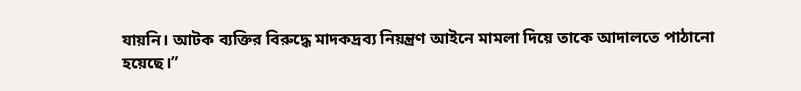যায়নি। আটক ব্যক্তির বিরুদ্ধে মাদকদ্রব্য নিয়ন্ত্রণ আইনে মামলা দিয়ে তাকে আদালতে পাঠানো হয়েছে।”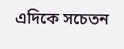এদিকে সচেতন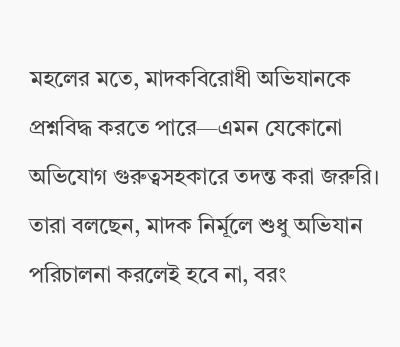মহলের মতে, মাদকবিরোধী অভিযানকে প্রশ্নবিদ্ধ করতে পারে—এমন যেকোনো অভিযোগ গুরুত্বসহকারে তদন্ত করা জরুরি। তারা বলছেন, মাদক নির্মূলে শুধু অভিযান পরিচালনা করলেই হবে না, বরং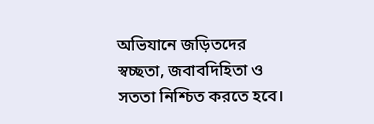অভিযানে জড়িতদের স্বচ্ছতা, জবাবদিহিতা ও সততা নিশ্চিত করতে হবে।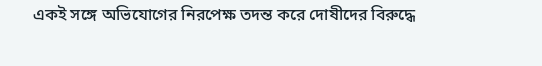একই সঙ্গে অভিযোগের নিরপেক্ষ তদন্ত করে দোষীদের বিরুদ্ধে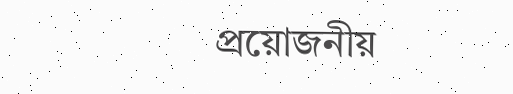প্রয়োজনীয়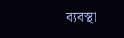ব্যবস্থা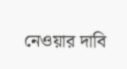নেওয়ার দাবি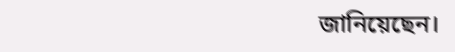জানিয়েছেন।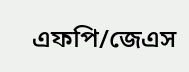এফপি/জেএস